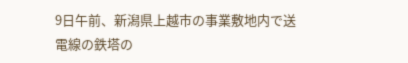9日午前、新潟県上越市の事業敷地内で送電線の鉄塔の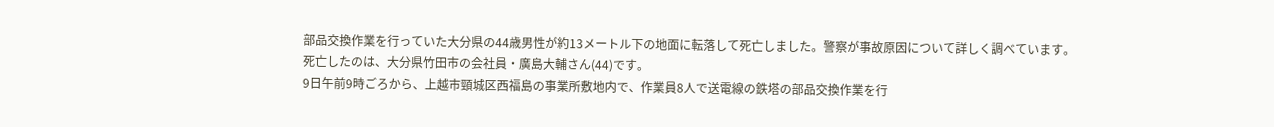部品交換作業を行っていた大分県の44歳男性が約13メートル下の地面に転落して死亡しました。警察が事故原因について詳しく調べています。
死亡したのは、大分県竹田市の会社員・廣島大輔さん(44)です。
9日午前9時ごろから、上越市頸城区西福島の事業所敷地内で、作業員8人で送電線の鉄塔の部品交換作業を行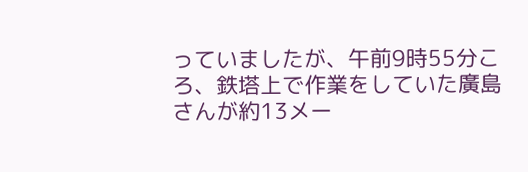っていましたが、午前9時55分ころ、鉄塔上で作業をしていた廣島さんが約13メー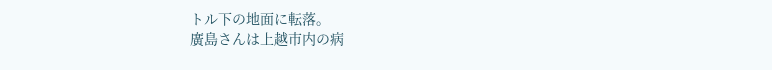トル下の地面に転落。
廣島さんは上越市内の病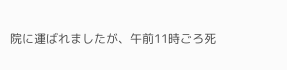院に運ばれましたが、午前11時ごろ死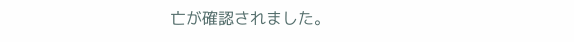亡が確認されました。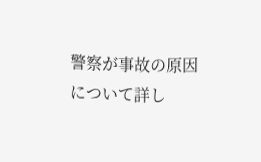警察が事故の原因について詳し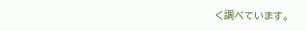く調べています。